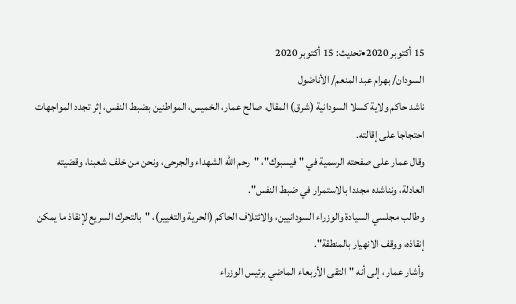15 أكتوبر 2020•تحديث: 15 أكتوبر 2020
السودان/ بهرام عبد المنعم/ الأناضول
ناشد حاكم ولاية كسلا السودانية (شرق) المقال، صالح عمار، الخميس، المواطنين بضبط النفس، إثر تجدد المواجهات احتجاجا على إقالته.
وقال عمار على صفحته الرسمية في "فيسبوك"، "رحم الله الشهداء والجرحى، ونحن من خلف شعبنا، وقضيته العادلة، ونناشده مجددا بالاستمرار في ضبط النفس".
وطالب مجلسي السيادة والوزراء السودانيين، والائتلاف الحاكم (الحرية والتغيير)، "بالتحرك السريع لإنقاذ ما يمكن إنقاذه، ووقف الانهيار بالمنطقة".
وأشار عمار ، إلى أنه "التقى الأربعاء الماضي برئيس الوزراء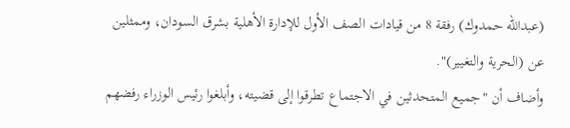(عبدالله حمدوك) رفقة 8 من قيادات الصف الأول للإدارة الأهلية بشرق السودان، وممثلين عن (الحرية والتغيير)".
وأضاف أن "جميع المتحدثين في الاجتماع تطرقوا إلى قضيته، وأبلغوا رئيس الوزراء رفضهم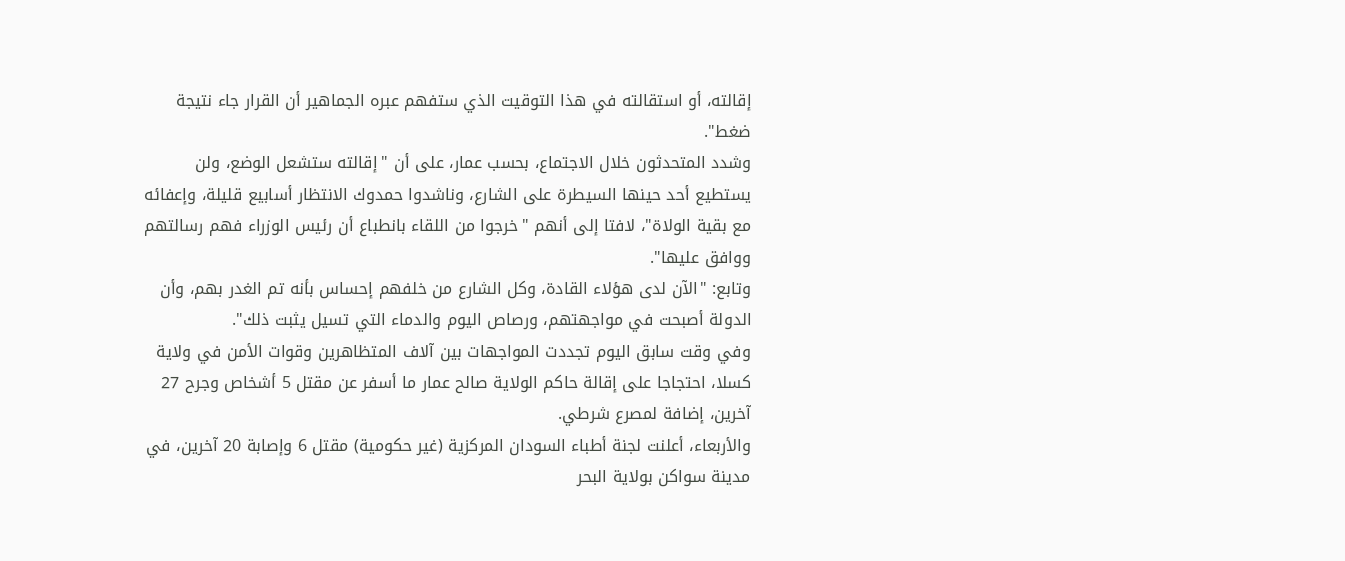إقالته، أو استقالته في هذا التوقيت الذي ستفهم عبره الجماهير أن القرار جاء نتيجة ضغط".
وشدد المتحدثون خلال الاجتماع، بحسب عمار، على أن "إقالته ستشعل الوضع، ولن يستطيع أحد حينها السيطرة على الشارع، وناشدوا حمدوك الانتظار أسابيع قليلة، وإعفائه مع بقية الولاة"، لافتا إلى أنهم "خرجوا من اللقاء بانطباع أن رئيس الوزراء فهم رسالتهم ووافق عليها".
وتابع: "الآن لدى هؤلاء القادة، وكل الشارع من خلفهم إحساس بأنه تم الغدر بهم، وأن الدولة أصبحت في مواجهتهم، ورصاص اليوم والدماء التي تسيل يثبت ذلك".
وفي وقت سابق اليوم تجددت المواجهات بين آلاف المتظاهرين وقوات الأمن في ولاية كسلا، احتجاجا على إقالة حاكم الولاية صالح عمار ما أسفر عن مقتل 5 أشخاص وجرح 27 آخرين، إضافة لمصرع شرطي.
والأربعاء، أعلنت لجنة أطباء السودان المركزية (غير حكومية) مقتل 6 وإصابة 20 آخرين، في مدينة سواكن بولاية البحر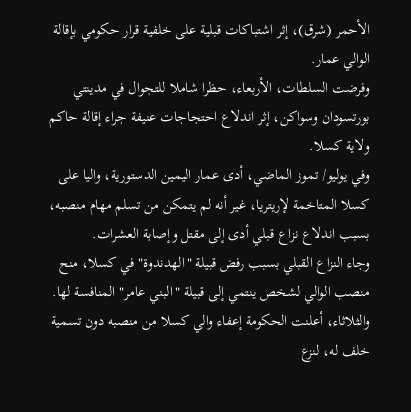الأحمر (شرق)، إثر اشتباكات قبلية على خلفية قرار حكومي بإقالة الوالي عمار.
وفرضت السلطات، الأربعاء، حظرا شاملا للتجوال في مدينتي بورتسودان وسواكن، إثر اندلاع احتجاجات عنيفة جراء إقالة حاكم ولاية كسلا.
وفي يوليو/ تموز الماضي، أدى عمار اليمين الدستورية، واليا على كسلا المتاخمة لإريتريا، غير أنه لم يتمكن من تسلم مهام منصبه، بسبب اندلاع نزاع قبلي أدى إلى مقتل وإصابة العشرات.
وجاء النزاع القبلي بسبب رفض قبيلة "الهدندوة" في كسلا، منح منصب الوالي لشخص ينتمي إلى قبيلة "البني عامر" المنافسة لها.
والثلاثاء، أعلنت الحكومة إعفاء والي كسلا من منصبه دون تسمية خلف له، لنزع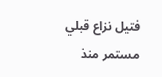فتيل نزاع قبلي مستمر منذ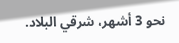نحو 3 أشهر، شرقي البلاد.